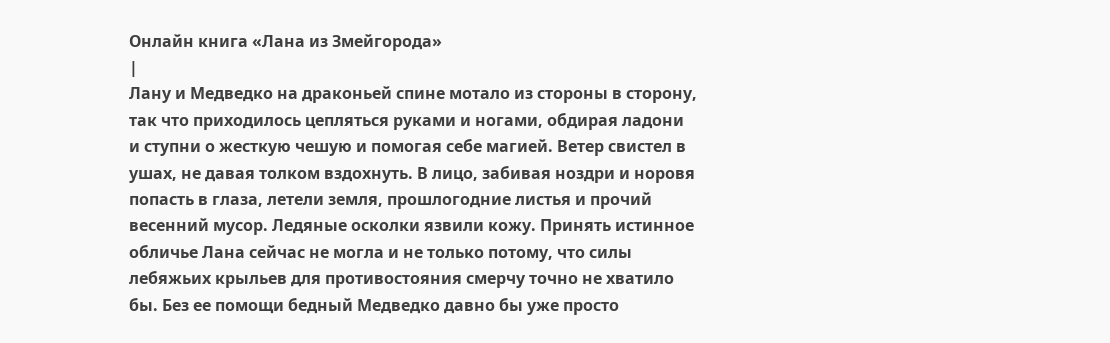Онлайн книга «Лана из Змейгорода»
|
Лану и Медведко на драконьей спине мотало из стороны в сторону, так что приходилось цепляться руками и ногами, обдирая ладони и ступни о жесткую чешую и помогая себе магией. Ветер свистел в ушах, не давая толком вздохнуть. В лицо, забивая ноздри и норовя попасть в глаза, летели земля, прошлогодние листья и прочий весенний мусор. Ледяные осколки язвили кожу. Принять истинное обличье Лана сейчас не могла и не только потому, что силы лебяжьих крыльев для противостояния смерчу точно не хватило бы. Без ее помощи бедный Медведко давно бы уже просто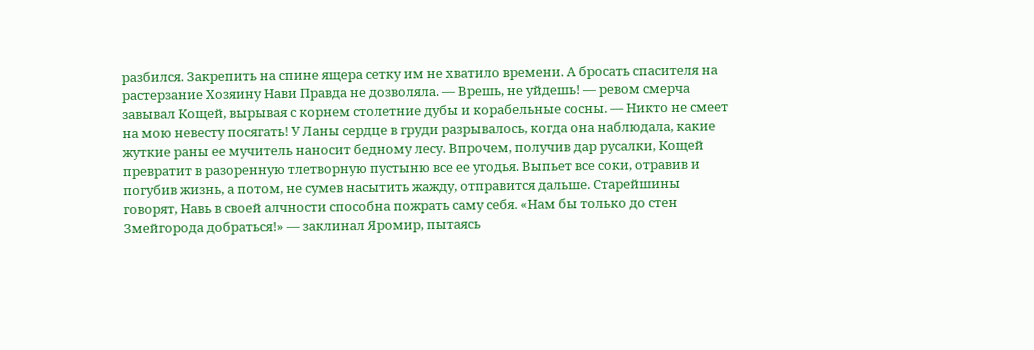разбился. Закрепить на спине ящера сетку им не хватило времени. А бросать спасителя на растерзание Хозяину Нави Правда не дозволяла. — Врешь, не уйдешь! — ревом смерча завывал Кощей, вырывая с корнем столетние дубы и корабельные сосны. — Никто не смеет на мою невесту посягать! У Ланы сердце в груди разрывалось, когда она наблюдала, какие жуткие раны ее мучитель наносит бедному лесу. Впрочем, получив дар русалки, Кощей превратит в разоренную тлетворную пустыню все ее угодья. Выпьет все соки, отравив и погубив жизнь, а потом, не сумев насытить жажду, отправится дальше. Старейшины говорят, Навь в своей алчности способна пожрать саму себя. «Нам бы только до стен Змейгорода добраться!» — заклинал Яромир, пытаясь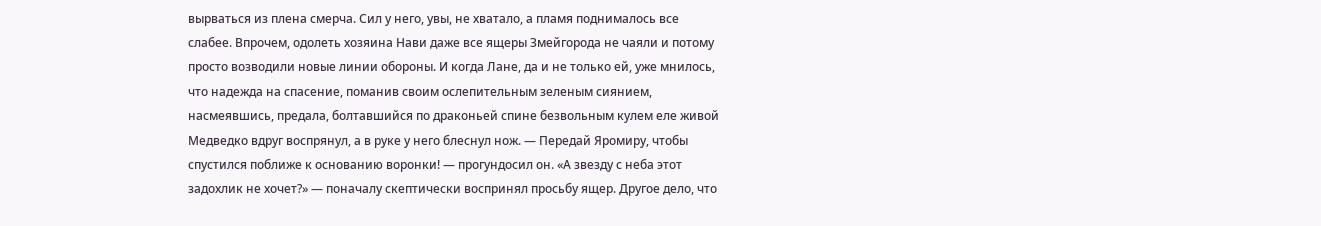вырваться из плена смерча. Сил у него, увы, не хватало, а пламя поднималось все слабее. Впрочем, одолеть хозяина Нави даже все ящеры Змейгорода не чаяли и потому просто возводили новые линии обороны. И когда Лане, да и не только ей, уже мнилось, что надежда на спасение, поманив своим ослепительным зеленым сиянием, насмеявшись, предала, болтавшийся по драконьей спине безвольным кулем еле живой Медведко вдруг воспрянул, а в руке у него блеснул нож. — Передай Яромиру, чтобы спустился поближе к основанию воронки! — прогундосил он. «А звезду с неба этот задохлик не хочет?» — поначалу скептически воспринял просьбу ящер. Другое дело, что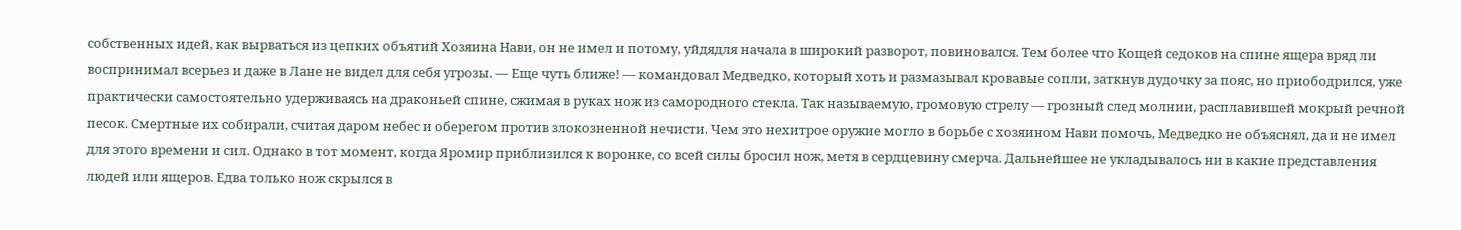собственных идей, как вырваться из цепких объятий Хозяина Нави, он не имел и потому, уйдядля начала в широкий разворот, повиновался. Тем более что Кощей седоков на спине ящера вряд ли воспринимал всерьез и даже в Лане не видел для себя угрозы. — Еще чуть ближе! — командовал Медведко, который хоть и размазывал кровавые сопли, заткнув дудочку за пояс, но приободрился, уже практически самостоятельно удерживаясь на драконьей спине, сжимая в руках нож из самородного стекла. Так называемую, громовую стрелу — грозный след молнии, расплавившей мокрый речной песок. Смертные их собирали, считая даром небес и оберегом против злокозненной нечисти. Чем это нехитрое оружие могло в борьбе с хозяином Нави помочь, Медведко не объяснял, да и не имел для этого времени и сил. Однако в тот момент, когда Яромир приблизился к воронке, со всей силы бросил нож, метя в сердцевину смерча. Дальнейшее не укладывалось ни в какие представления людей или ящеров. Едва только нож скрылся в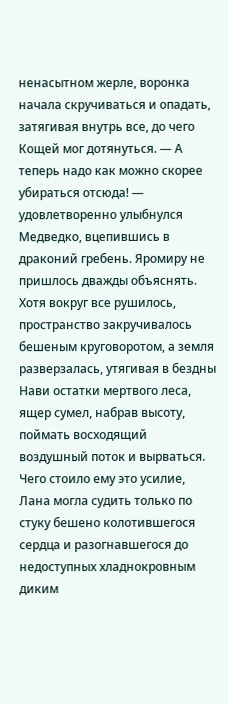ненасытном жерле, воронка начала скручиваться и опадать, затягивая внутрь все, до чего Кощей мог дотянуться. — А теперь надо как можно скорее убираться отсюда! — удовлетворенно улыбнулся Медведко, вцепившись в драконий гребень. Яромиру не пришлось дважды объяснять. Хотя вокруг все рушилось, пространство закручивалось бешеным круговоротом, а земля разверзалась, утягивая в бездны Нави остатки мертвого леса, ящер сумел, набрав высоту, поймать восходящий воздушный поток и вырваться. Чего стоило ему это усилие, Лана могла судить только по стуку бешено колотившегося сердца и разогнавшегося до недоступных хладнокровным диким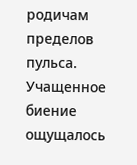родичам пределов пульса. Учащенное биение ощущалось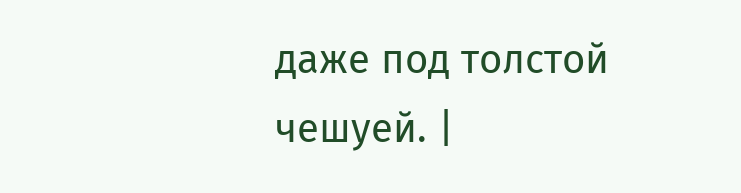даже под толстой чешуей. |